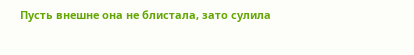Пусть внешне она не блистала, зато сулила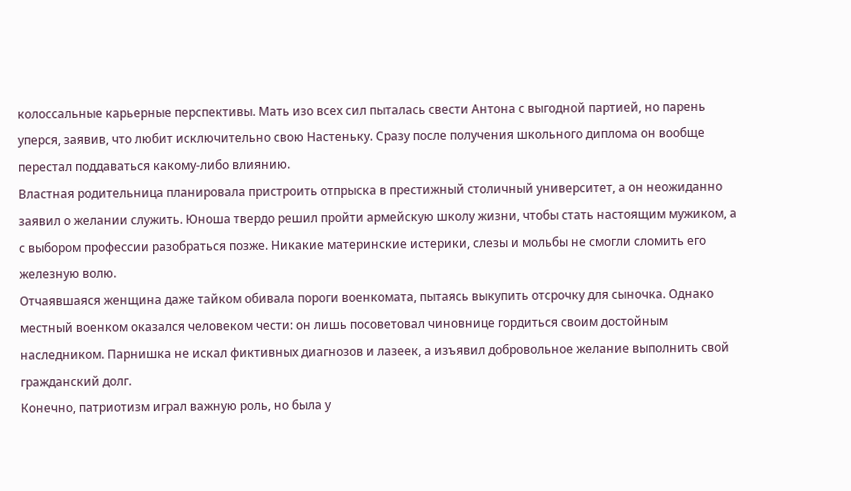колоссальные карьерные перспективы. Мать изо всех сил пыталась свести Антона с выгодной партией, но парень уперся, заявив, что любит исключительно свою Настеньку. Сразу после получения школьного диплома он вообще перестал поддаваться какому-либо влиянию.
Властная родительница планировала пристроить отпрыска в престижный столичный университет, а он неожиданно заявил о желании служить. Юноша твердо решил пройти армейскую школу жизни, чтобы стать настоящим мужиком, а с выбором профессии разобраться позже. Никакие материнские истерики, слезы и мольбы не смогли сломить его железную волю.
Отчаявшаяся женщина даже тайком обивала пороги военкомата, пытаясь выкупить отсрочку для сыночка. Однако местный военком оказался человеком чести: он лишь посоветовал чиновнице гордиться своим достойным наследником. Парнишка не искал фиктивных диагнозов и лазеек, а изъявил добровольное желание выполнить свой гражданский долг.
Конечно, патриотизм играл важную роль, но была у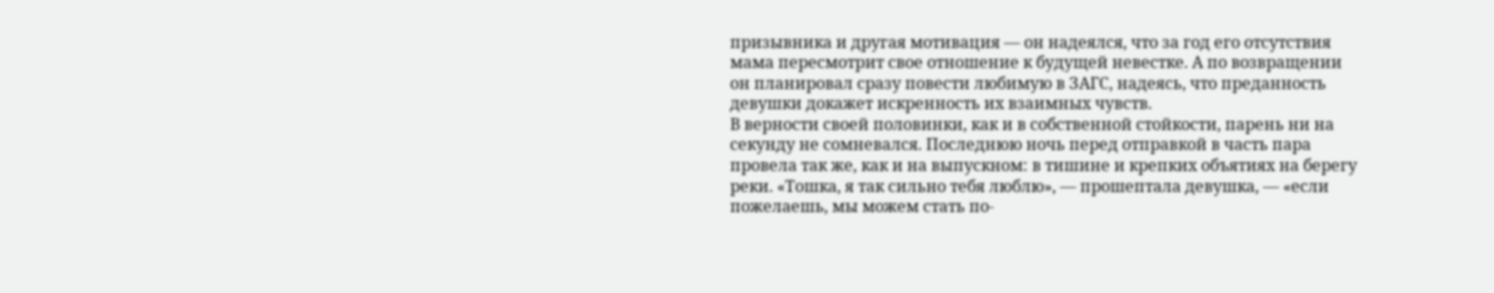призывника и другая мотивация — он надеялся, что за год его отсутствия мама пересмотрит свое отношение к будущей невестке. А по возвращении он планировал сразу повести любимую в ЗАГС, надеясь, что преданность девушки докажет искренность их взаимных чувств.
В верности своей половинки, как и в собственной стойкости, парень ни на секунду не сомневался. Последнюю ночь перед отправкой в часть пара провела так же, как и на выпускном: в тишине и крепких объятиях на берегу реки. «Тошка, я так сильно тебя люблю», — прошептала девушка, — «если пожелаешь, мы можем стать по-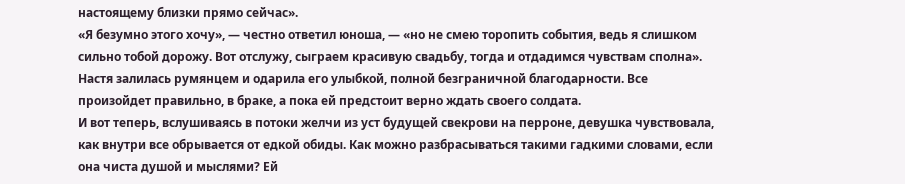настоящему близки прямо сейчас».
«Я безумно этого хочу», — честно ответил юноша, — «но не смею торопить события, ведь я слишком сильно тобой дорожу. Вот отслужу, сыграем красивую свадьбу, тогда и отдадимся чувствам сполна». Настя залилась румянцем и одарила его улыбкой, полной безграничной благодарности. Все произойдет правильно, в браке, а пока ей предстоит верно ждать своего солдата.
И вот теперь, вслушиваясь в потоки желчи из уст будущей свекрови на перроне, девушка чувствовала, как внутри все обрывается от едкой обиды. Как можно разбрасываться такими гадкими словами, если она чиста душой и мыслями? Ей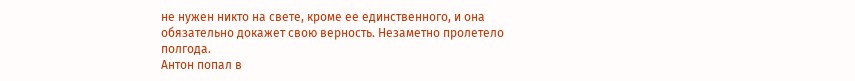не нужен никто на свете, кроме ее единственного, и она обязательно докажет свою верность. Незаметно пролетело полгода.
Антон попал в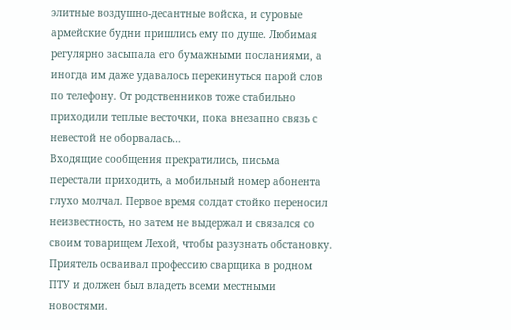элитные воздушно-десантные войска, и суровые армейские будни пришлись ему по душе. Любимая регулярно засыпала его бумажными посланиями, а иногда им даже удавалось перекинуться парой слов по телефону. От родственников тоже стабильно приходили теплые весточки, пока внезапно связь с невестой не оборвалась…
Входящие сообщения прекратились, письма перестали приходить, а мобильный номер абонента глухо молчал. Первое время солдат стойко переносил неизвестность, но затем не выдержал и связался со своим товарищем Лехой, чтобы разузнать обстановку. Приятель осваивал профессию сварщика в родном ПТУ и должен был владеть всеми местными новостями.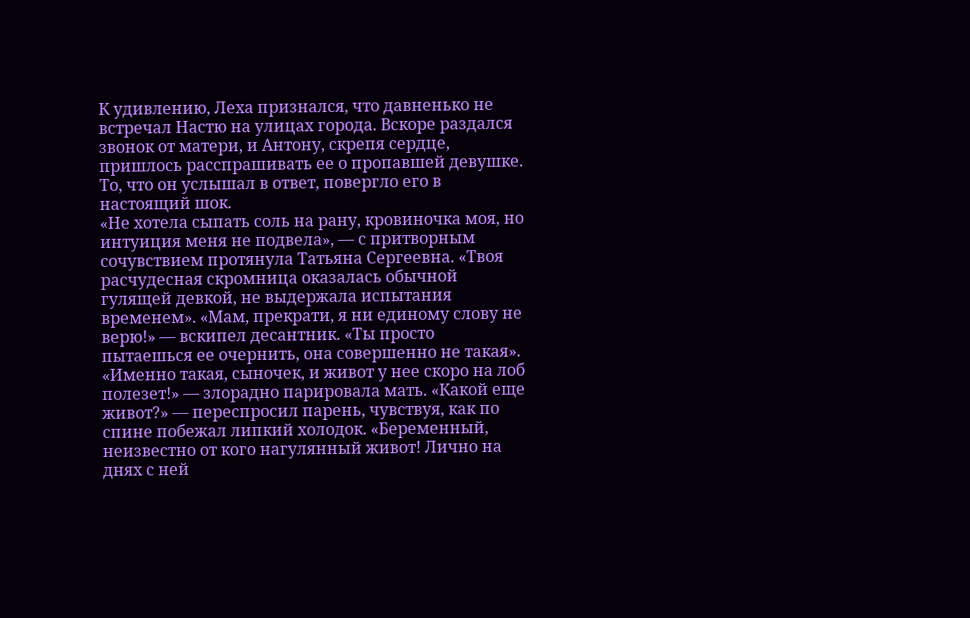К удивлению, Леха признался, что давненько не встречал Настю на улицах города. Вскоре раздался звонок от матери, и Антону, скрепя сердце, пришлось расспрашивать ее о пропавшей девушке. То, что он услышал в ответ, повергло его в настоящий шок.
«Не хотела сыпать соль на рану, кровиночка моя, но интуиция меня не подвела», — с притворным сочувствием протянула Татьяна Сергеевна. «Твоя расчудесная скромница оказалась обычной гулящей девкой, не выдержала испытания временем». «Мам, прекрати, я ни единому слову не верю!» — вскипел десантник. «Ты просто пытаешься ее очернить, она совершенно не такая».
«Именно такая, сыночек, и живот у нее скоро на лоб полезет!» — злорадно парировала мать. «Какой еще живот?» — переспросил парень, чувствуя, как по спине побежал липкий холодок. «Беременный, неизвестно от кого нагулянный живот! Лично на днях с ней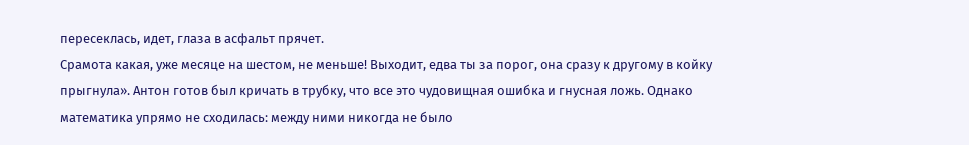пересеклась, идет, глаза в асфальт прячет.
Срамота какая, уже месяце на шестом, не меньше! Выходит, едва ты за порог, она сразу к другому в койку прыгнула». Антон готов был кричать в трубку, что все это чудовищная ошибка и гнусная ложь. Однако математика упрямо не сходилась: между ними никогда не было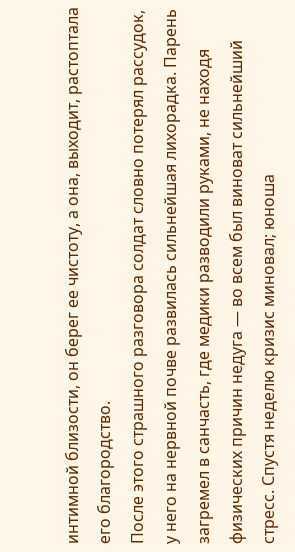интимной близости, он берег ее чистоту, а она, выходит, растоптала его благородство.
После этого страшного разговора солдат словно потерял рассудок, у него на нервной почве развилась сильнейшая лихорадка. Парень загремел в санчасть, где медики разводили руками, не находя физических причин недуга — во всем был виноват сильнейший стресс. Спустя неделю кризис миновал; юноша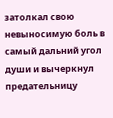затолкал свою невыносимую боль в самый дальний угол души и вычеркнул предательницу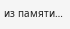из памяти…